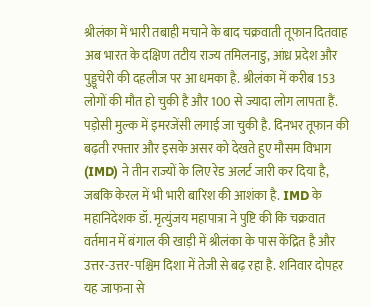श्रीलंका में भारी तबाही मचाने के बाद चक्रवाती तूफान दितवाह अब भारत के दक्षिण तटीय राज्य तमिलनाडु, आंध्र प्रदेश और पुड्डूचेरी की दहलीज पर आ धमका है. श्रीलंका में करीब 153 लोगों की मौत हो चुकी है और 100 से ज्यादा लोग लापता हैं. पड़ोसी मुल्क में इमरजेंसी लगाई जा चुकी है. दिनभर तूफान की बढ़ती रफ्तार और इसके असर को देखते हुए मौसम विभाग (IMD) ने तीन राज्यों के लिए रेड अलर्ट जारी कर दिया है, जबकि केरल में भी भारी बारिश की आशंका है. IMD के महानिदेशक डॉ. मृत्युंजय महापात्रा ने पुष्टि की कि चक्रवात वर्तमान में बंगाल की खाड़ी में श्रीलंका के पास केंद्रित है और उत्तर-उत्तर-पश्चिम दिशा में तेजी से बढ़ रहा है. शनिवार दोपहर यह जाफना से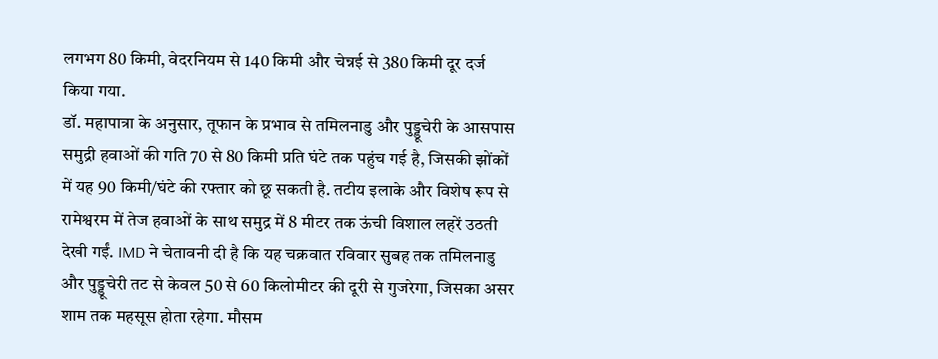लगभग 80 किमी, वेदरनियम से 140 किमी और चेन्नई से 380 किमी दूर दर्ज किया गया.
डॉ. महापात्रा के अनुसार, तूफान के प्रभाव से तमिलनाडु और पुड्डूचेरी के आसपास समुद्री हवाओं की गति 70 से 80 किमी प्रति घंटे तक पहुंच गई है, जिसकी झोंकों में यह 90 किमी/घंटे की रफ्तार को छू सकती है. तटीय इलाके और विशेष रूप से रामेश्वरम में तेज हवाओं के साथ समुद्र में 8 मीटर तक ऊंची विशाल लहरें उठती देखी गईं. IMD ने चेतावनी दी है कि यह चक्रवात रविवार सुबह तक तमिलनाडु और पुड्डूचेरी तट से केवल 50 से 60 किलोमीटर की दूरी से गुजरेगा, जिसका असर शाम तक महसूस होता रहेगा. मौसम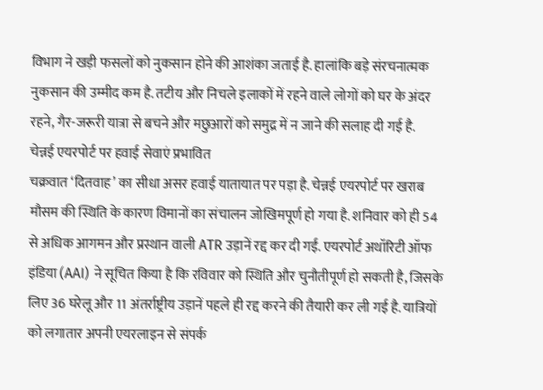विभाग ने खड़ी फसलों को नुकसान होने की आशंका जताई है. हालांकि बड़े संरचनात्मक नुकसान की उम्मीद कम है. तटीय और निचले इलाकों में रहने वाले लोगों को घर के अंदर रहने, गैर-जरूरी यात्रा से बचने और मछुआरों को समुद्र में न जाने की सलाह दी गई है.
चेन्नई एयरपोर्ट पर हवाई सेवाएं प्रभावित
चक्रवात ‘दितवाह’ का सीधा असर हवाई यातायात पर पड़ा है. चेन्नई एयरपोर्ट पर खराब मौसम की स्थिति के कारण विमानों का संचालन जोखिमपूर्ण हो गया है. शनिवार को ही 54 से अधिक आगमन और प्रस्थान वाली ATR उड़ानें रद्द कर दी गईं. एयरपोर्ट अथॉरिटी ऑफ इंडिया (AAI) ने सूचित किया है कि रविवार को स्थिति और चुनौतीपूर्ण हो सकती है, जिसके लिए 36 घरेलू और 11 अंतर्राष्ट्रीय उड़ानें पहले ही रद्द करने की तैयारी कर ली गई है. यात्रियों को लगातार अपनी एयरलाइन से संपर्क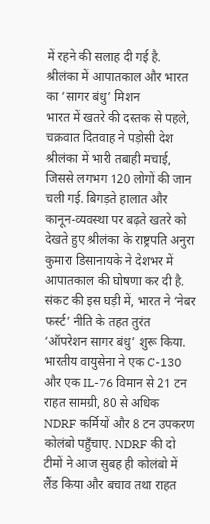में रहने की सलाह दी गई है.
श्रीलंका में आपातकाल और भारत का ‘सागर बंधु’ मिशन
भारत में खतरे की दस्तक से पहले, चक्रवात दितवाह ने पड़ोसी देश श्रीलंका में भारी तबाही मचाई, जिससे लगभग 120 लोगों की जान चली गई. बिगड़ते हालात और कानून-व्यवस्था पर बढ़ते खतरे को देखते हुए श्रीलंका के राष्ट्रपति अनुरा कुमारा डिसानायके ने देशभर में आपातकाल की घोषणा कर दी है. संकट की इस घड़ी में, भारत ने ‘नेबर फर्स्ट’ नीति के तहत तुरंत ‘ऑपरेशन सागर बंधु’ शुरू किया. भारतीय वायुसेना ने एक C-130 और एक IL-76 विमान से 21 टन राहत सामग्री, 80 से अधिक NDRF कर्मियों और 8 टन उपकरण कोलंबो पहुँचाए. NDRF की दो टीमों ने आज सुबह ही कोलंबो में लैंड किया और बचाव तथा राहत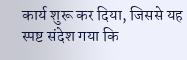कार्य शुरू कर दिया, जिससे यह स्पष्ट संदेश गया कि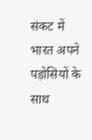संकट में भारत अपने पड़ोसियों के साथ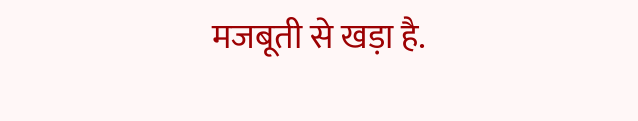मजबूती से खड़ा है.